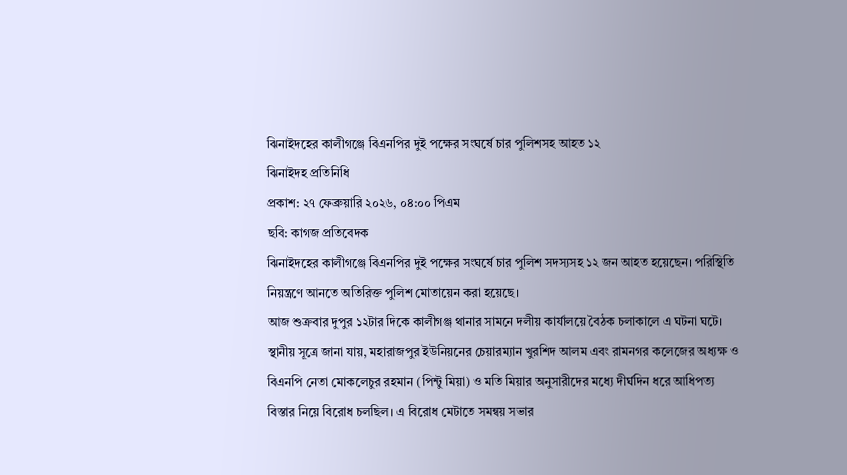ঝিনাইদহের কালীগঞ্জে বিএনপির দুই পক্ষের সংঘর্ষে চার পুলিশসহ আহত ১২
ঝিনাইদহ প্রতিনিধি
প্রকাশ: ২৭ ফেব্রুয়ারি ২০২৬, ০৪:০০ পিএম
ছবি: কাগজ প্রতিবেদক
ঝিনাইদহের কালীগঞ্জে বিএনপির দুই পক্ষের সংঘর্ষে চার পুলিশ সদস্যসহ ১২ জন আহত হয়েছেন। পরিস্থিতি নিয়ন্ত্রণে আনতে অতিরিক্ত পুলিশ মোতায়েন করা হয়েছে।
আজ শুক্রবার দুপুর ১২টার দিকে কালীগঞ্জ থানার সামনে দলীয় কার্যালয়ে বৈঠক চলাকালে এ ঘটনা ঘটে।
স্থানীয় সূত্রে জানা যায়, মহারাজপুর ইউনিয়নের চেয়ারম্যান খুরশিদ আলম এবং রামনগর কলেজের অধ্যক্ষ ও বিএনপি নেতা মোকলেচুর রহমান (পিন্টু মিয়া) ও মতি মিয়ার অনুসারীদের মধ্যে দীর্ঘদিন ধরে আধিপত্য বিস্তার নিয়ে বিরোধ চলছিল। এ বিরোধ মেটাতে সমন্বয় সভার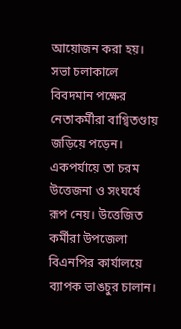আয়োজন করা হয়। সভা চলাকালে বিবদমান পক্ষের নেতাকর্মীরা বাগ্বিতণ্ডায় জড়িয়ে পড়েন। একপর্যায়ে তা চরম উত্তেজনা ও সংঘর্ষে রূপ নেয়। উত্তেজিত কর্মীরা উপজেলা বিএনপির কার্যালয়ে ব্যাপক ভাঙচুর চালান।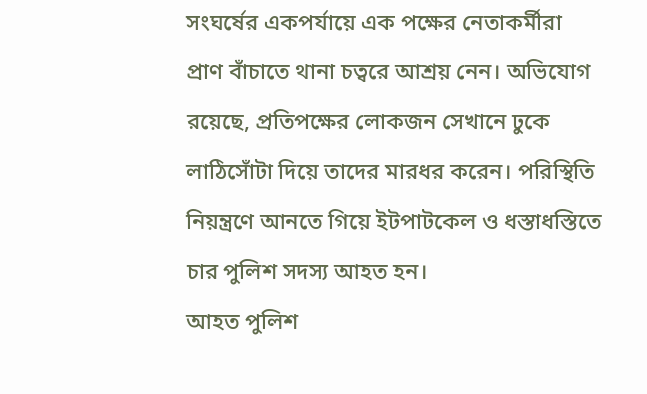সংঘর্ষের একপর্যায়ে এক পক্ষের নেতাকর্মীরা প্রাণ বাঁচাতে থানা চত্বরে আশ্রয় নেন। অভিযোগ রয়েছে, প্রতিপক্ষের লোকজন সেখানে ঢুকে লাঠিসোঁটা দিয়ে তাদের মারধর করেন। পরিস্থিতি নিয়ন্ত্রণে আনতে গিয়ে ইটপাটকেল ও ধস্তাধস্তিতে চার পুলিশ সদস্য আহত হন।
আহত পুলিশ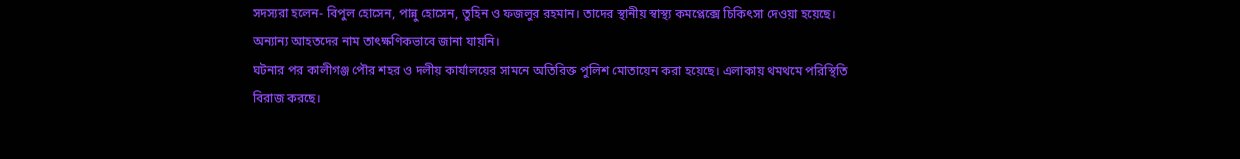সদস্যরা হলেন- বিপুল হোসেন, পান্নু হোসেন, তুহিন ও ফজলুর রহমান। তাদের স্থানীয় স্বাস্থ্য কমপ্লেক্সে চিকিৎসা দেওয়া হয়েছে। অন্যান্য আহতদের নাম তাৎক্ষণিকভাবে জানা যায়নি।
ঘটনার পর কালীগঞ্জ পৌর শহর ও দলীয় কার্যালয়ের সামনে অতিরিক্ত পুলিশ মোতায়েন করা হয়েছে। এলাকায় থমথমে পরিস্থিতি বিরাজ করছে।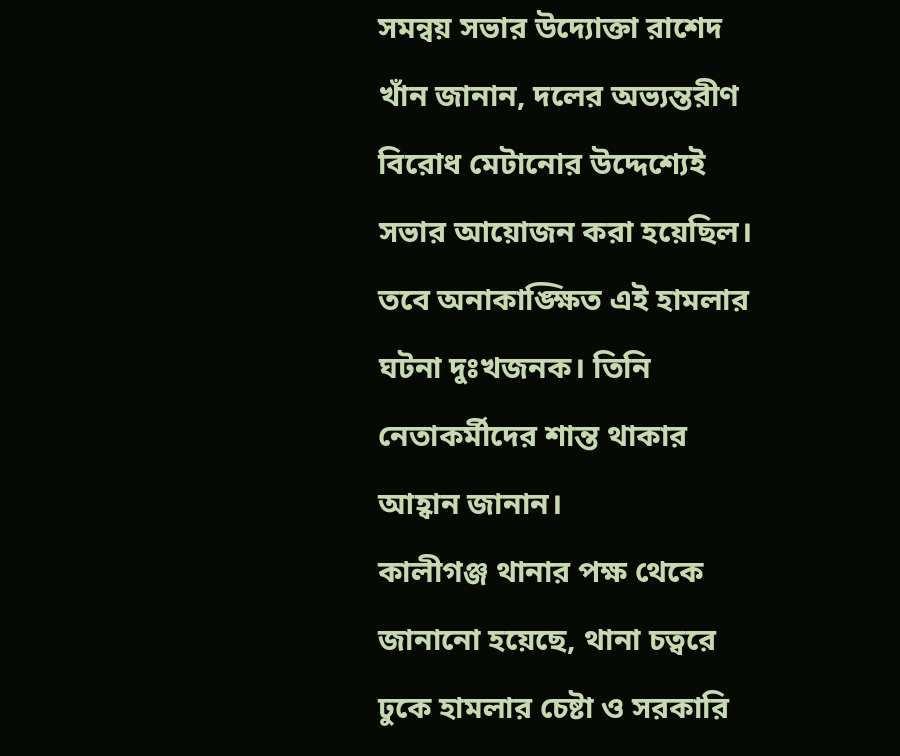সমন্বয় সভার উদ্যোক্তা রাশেদ খাঁন জানান, দলের অভ্যন্তরীণ বিরোধ মেটানোর উদ্দেশ্যেই সভার আয়োজন করা হয়েছিল। তবে অনাকাঙ্ক্ষিত এই হামলার ঘটনা দুঃখজনক। তিনি নেতাকর্মীদের শান্ত থাকার আহ্বান জানান।
কালীগঞ্জ থানার পক্ষ থেকে জানানো হয়েছে, থানা চত্বরে ঢুকে হামলার চেষ্টা ও সরকারি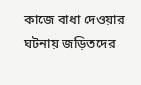কাজে বাধা দেওয়ার ঘটনায় জড়িতদের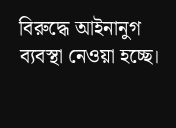বিরুদ্ধে আইনানুগ ব্যবস্থা নেওয়া হচ্ছে।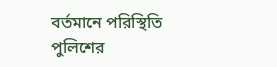বর্তমানে পরিস্থিতি পুলিশের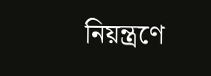নিয়ন্ত্রণে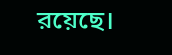রয়েছে।